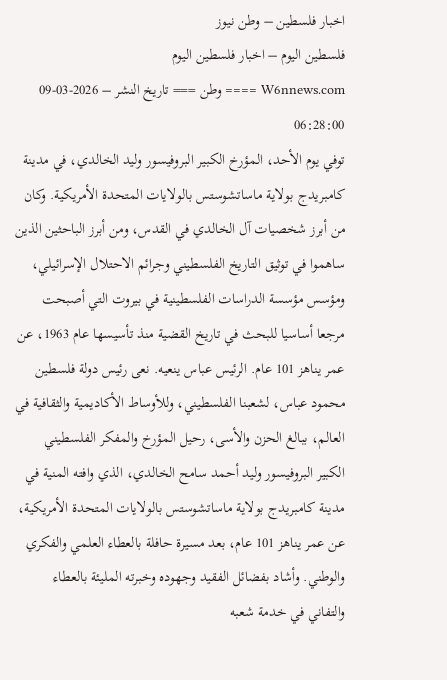اخبار فلسطين – وطن نيوز
فلسطين اليوم – اخبار فلسطين اليوم
W6nnews.com ==== وطن === تاريخ النشر – 2026-03-09 06:28:00
توفي يوم الأحد، المؤرخ الكبير البروفيسور وليد الخالدي، في مدينة كامبريدج بولاية ماساتشوستس بالولايات المتحدة الأمريكية. وكان من أبرز شخصيات آل الخالدي في القدس، ومن أبرز الباحثين الذين ساهموا في توثيق التاريخ الفلسطيني وجرائم الاحتلال الإسرائيلي، ومؤسس مؤسسة الدراسات الفلسطينية في بيروت التي أصبحت مرجعا أساسيا للبحث في تاريخ القضية منذ تأسيسها عام 1963، عن عمر يناهز 101 عام. الرئيس عباس ينعيه. نعى رئيس دولة فلسطين محمود عباس، لشعبنا الفلسطيني، وللأوساط الأكاديمية والثقافية في العالم، ببالغ الحزن والأسى، رحيل المؤرخ والمفكر الفلسطيني الكبير البروفيسور وليد أحمد سامح الخالدي، الذي وافته المنية في مدينة كامبريدج بولاية ماساتشوستس بالولايات المتحدة الأمريكية، عن عمر يناهز 101 عام، بعد مسيرة حافلة بالعطاء العلمي والفكري والوطني. وأشاد بفضائل الفقيد وجهوده وخبرته المليئة بالعطاء والتفاني في خدمة شعبه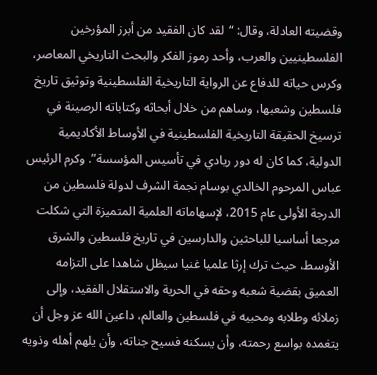وقضيته العادلة، وقال: “لقد كان الفقيد من أبرز المؤرخين الفلسطينيين والعرب، وأحد رموز الفكر والبحث التاريخي المعاصر، وكرس حياته للدفاع عن الرواية التاريخية الفلسطينية وتوثيق تاريخ فلسطين وشعبها، وساهم من خلال أبحاثه وكتاباته الرصينة في ترسيخ الحقيقة التاريخية الفلسطينية في الأوساط الأكاديمية الدولية، كما كان له دور ريادي في تأسيس المؤسسة”. وكرم الرئيس عباس المرحوم الخالدي بوسام نجمة الشرف لدولة فلسطين من الدرجة الأولى عام 2015، لإسهاماته العلمية المتميزة التي شكلت مرجعا أساسيا للباحثين والدارسين في تاريخ فلسطين والشرق الأوسط، حيث ترك إرثا علميا غنيا سيظل شاهدا على التزامه العميق بقضية شعبه وحقه في الحرية والاستقلال الفقيد، وإلى زملائه وطلابه ومحبيه في فلسطين والعالم، داعين الله عز وجل أن يتغمده بواسع رحمته، وأن يسكنه فسيح جناته، وأن يلهم أهله وذويه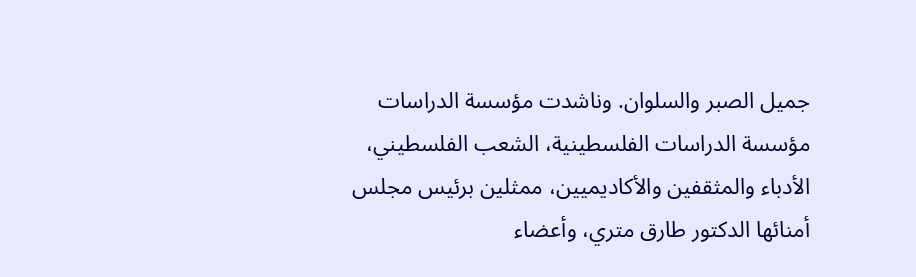جميل الصبر والسلوان. وناشدت مؤسسة الدراسات مؤسسة الدراسات الفلسطينية، الشعب الفلسطيني، الأدباء والمثقفين والأكاديميين، ممثلين برئيس مجلس أمنائها الدكتور طارق متري، وأعضاء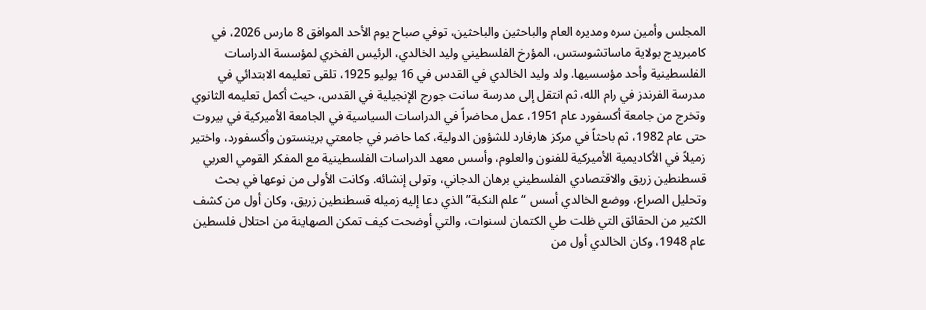المجلس وأمين سره ومديره العام والباحثين والباحثين، توفي صباح يوم الأحد الموافق 8 مارس 2026، في كامبريدج بولاية ماساتشوستس، المؤرخ الفلسطيني وليد الخالدي، الرئيس الفخري لمؤسسة الدراسات الفلسطينية وأحد مؤسسيها. ولد وليد الخالدي في القدس في 16 يوليو 1925، تلقى تعليمه الابتدائي في مدرسة الفرندز في رام الله، ثم انتقل إلى مدرسة سانت جورج الإنجيلية في القدس، حيث أكمل تعليمه الثانوي وتخرج من جامعة أكسفورد عام 1951، عمل محاضراً في الدراسات السياسية في الجامعة الأميركية في بيروت حتى عام 1982، ثم باحثاً في مركز هارفارد للشؤون الدولية، كما حاضر في جامعتي برينستون وأكسفورد، واختير زميلاً في الأكاديمية الأميركية للفنون والعلوم، وأسس معهد الدراسات الفلسطينية مع المفكر القومي العربي قسطنطين زريق والاقتصادي الفلسطيني برهان الدجاني، وتولى إنشائه. وكانت الأولى من نوعها في بحث وتحليل الصراع، ووضع الخالدي أسس “علم النكبة” الذي دعا إليه زميله قسطنطين زريق، وكان أول من كشف الكثير من الحقائق التي ظلت طي الكتمان لسنوات، والتي أوضحت كيف تمكن الصهاينة من احتلال فلسطين عام 1948، وكان الخالدي أول من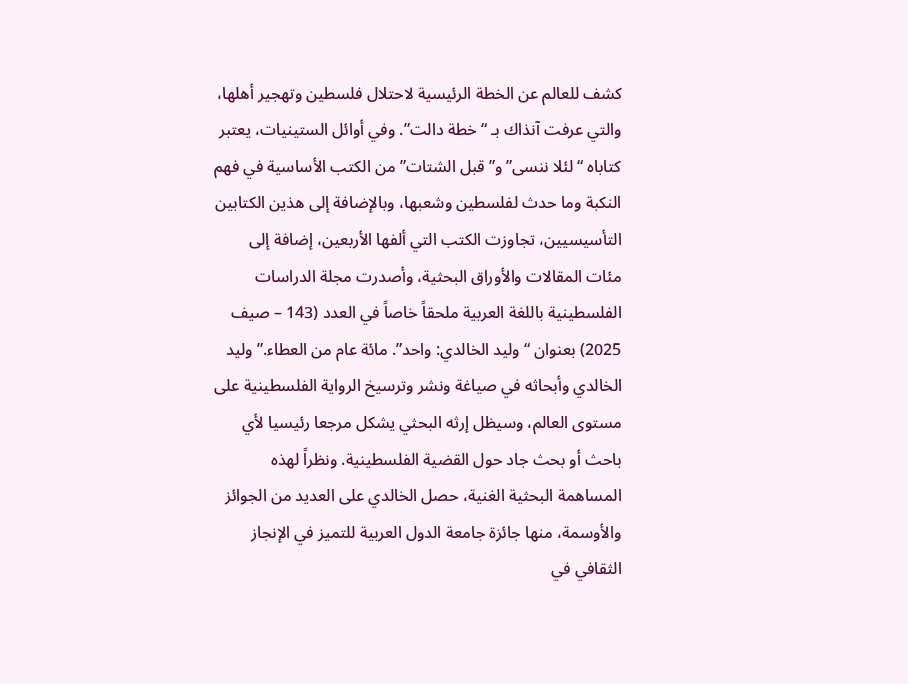كشف للعالم عن الخطة الرئيسية لاحتلال فلسطين وتهجير أهلها، والتي عرفت آنذاك بـ “خطة دالت”. وفي أوائل الستينيات، يعتبر كتاباه “لئلا ننسى” و”قبل الشتات” من الكتب الأساسية في فهم النكبة وما حدث لفلسطين وشعبها، وبالإضافة إلى هذين الكتابين التأسيسيين، تجاوزت الكتب التي ألفها الأربعين، إضافة إلى مئات المقالات والأوراق البحثية، وأصدرت مجلة الدراسات الفلسطينية باللغة العربية ملحقاً خاصاً في العدد (143 – صيف 2025) بعنوان “وليد الخالدي: واحد”. مائة عام من العطاء.” وليد الخالدي وأبحاثه في صياغة ونشر وترسيخ الرواية الفلسطينية على مستوى العالم، وسيظل إرثه البحثي يشكل مرجعا رئيسيا لأي باحث أو بحث جاد حول القضية الفلسطينية. ونظراً لهذه المساهمة البحثية الغنية، حصل الخالدي على العديد من الجوائز والأوسمة، منها جائزة جامعة الدول العربية للتميز في الإنجاز الثقافي في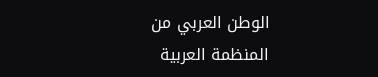الوطن العربي من المنظمة العربية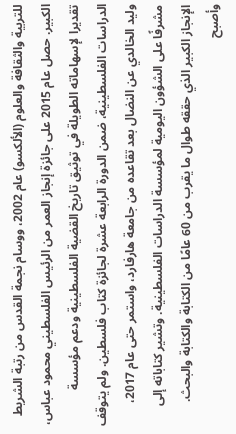للتربية والثقافة والعلوم (الألكسو) عام 2002، ووسام نجمة القدس من رتبة الشريط الكبير. حصل عام 2015 على جائزة إنجاز العمر من الرئيس الفلسطيني محمود عباس، تقديرا لإسهاماته الطويلة في توثيق تاريخ القضية الفلسطينية ودعم مؤسسة الدراسات الفلسطينية، ضمن الدورة الرابعة عشرة لجائزة كتاب فلسطين. ولم يتوقف وليد الخالدي عن النضال بعد تقاعده من جامعة هارفارد، واستمر حتى عام 2017، مشرفًا على الشؤون اليومية لمؤسسة الدراسات الفلسطينية. وتشير كتاباته إلى الإنجاز الكبير الذي حققه طوال ما يقرب من 60 عامًا من الكتابة والكتابة والبحث. وأصبح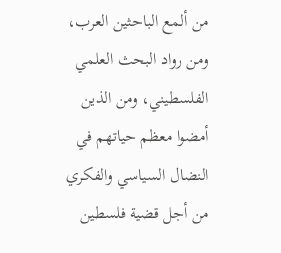من ألمع الباحثين العرب، ومن رواد البحث العلمي الفلسطيني، ومن الذين أمضوا معظم حياتهم في النضال السياسي والفكري من أجل قضية فلسطين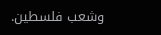وشعب فلسطين.